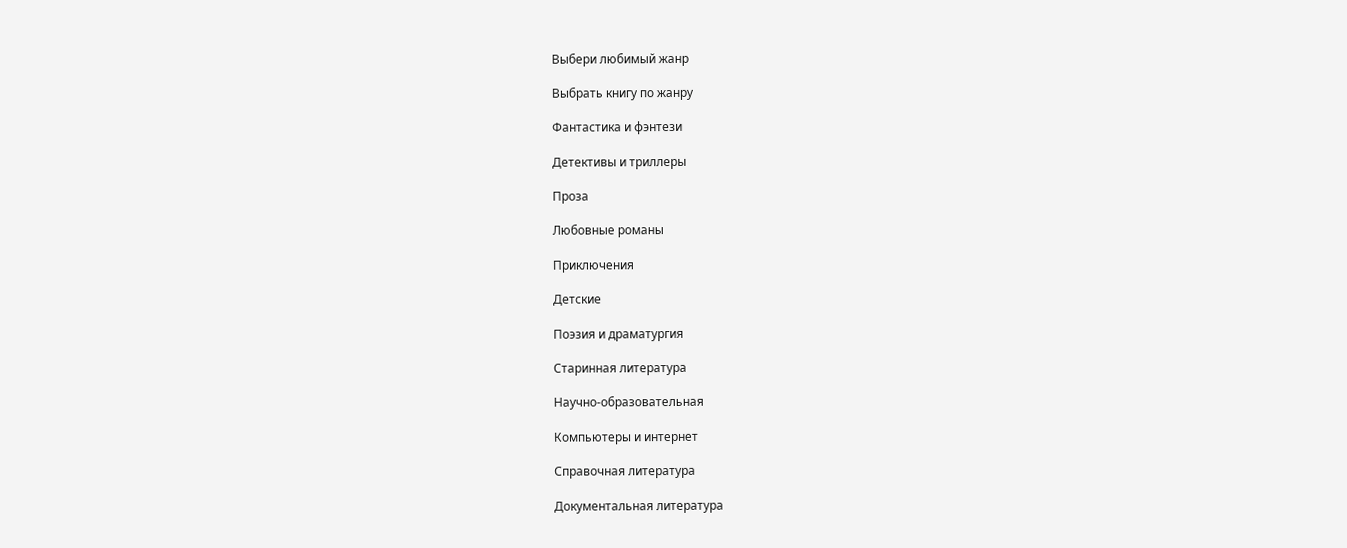Выбери любимый жанр

Выбрать книгу по жанру

Фантастика и фэнтези

Детективы и триллеры

Проза

Любовные романы

Приключения

Детские

Поэзия и драматургия

Старинная литература

Научно-образовательная

Компьютеры и интернет

Справочная литература

Документальная литература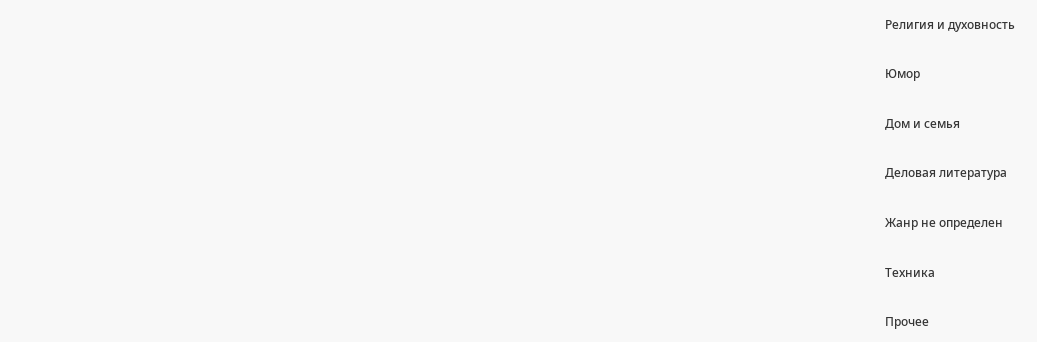Религия и духовность

Юмор

Дом и семья

Деловая литература

Жанр не определен

Техника

Прочее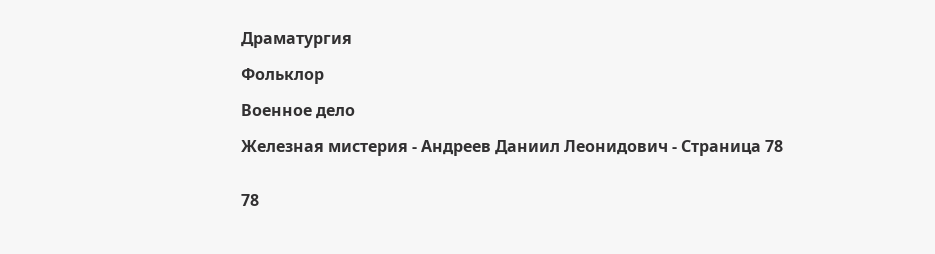Драматургия

Фольклор

Военное дело

Железная мистерия - Андреев Даниил Леонидович - Страница 78


78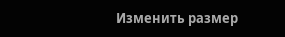Изменить размер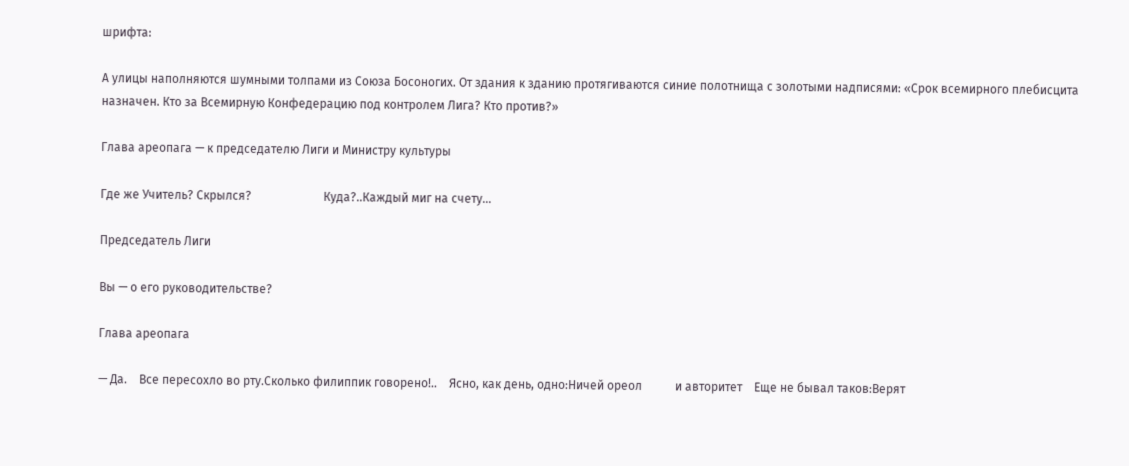шрифта:

А улицы наполняются шумными толпами из Союза Босоногих. От здания к зданию протягиваются синие полотнища с золотыми надписями: «Срок всемирного плебисцита назначен. Кто за Всемирную Конфедерацию под контролем Лига? Кто против?»

Глава ареопага — к председателю Лиги и Министру культуры

Где же Учитель? Скрылся?                        Куда?..Каждый миг на счету…

Председатель Лиги

Вы — о его руководительстве?

Глава ареопага

— Да.    Все пересохло во рту.Сколько филиппик говорено!..    Ясно, как день, одно:Ничей ореол           и авторитет    Еще не бывал таков:Верят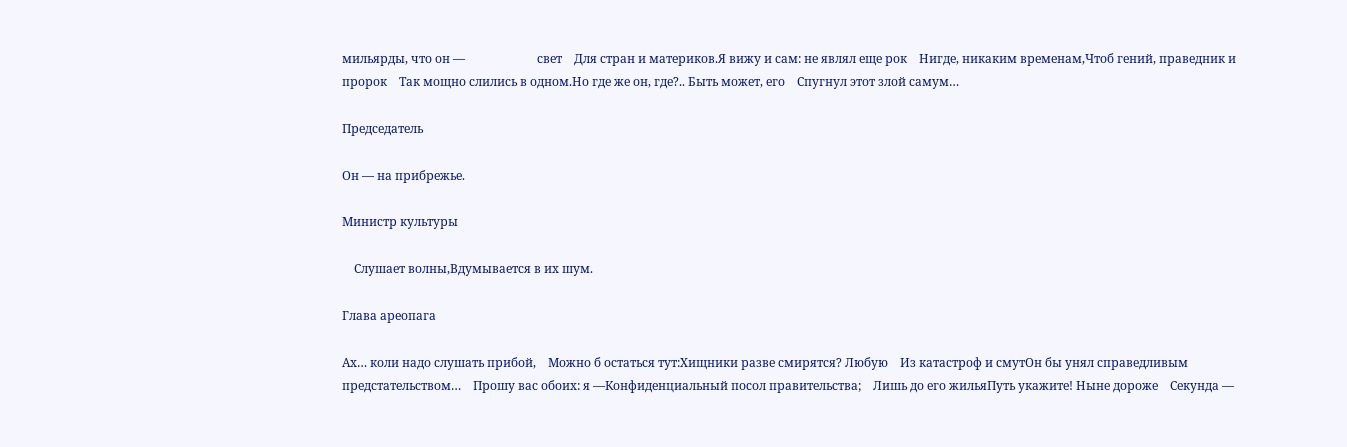мильярды, что он —                        свет    Для стран и материков.Я вижу и сам: не являл еще рок    Нигде, никаким временам,Чтоб гений, праведник и пророк    Так мощно слились в одном.Но где же он, где?.. Быть может, его    Спугнул этот злой самум…

Председатель

Он — на прибрежье.

Министр культуры

    Слушает волны,Вдумывается в их шум.

Глава ареопага

Ах… коли надо слушать прибой,    Можно б остаться тут:Хищники разве смирятся? Любую    Из катастроф и смутОн бы унял справедливым предстательством…    Прошу вас обоих: я —Конфиденциальный посол правительства;    Лишь до его жильяПуть укажите! Ныне дороже    Секунда —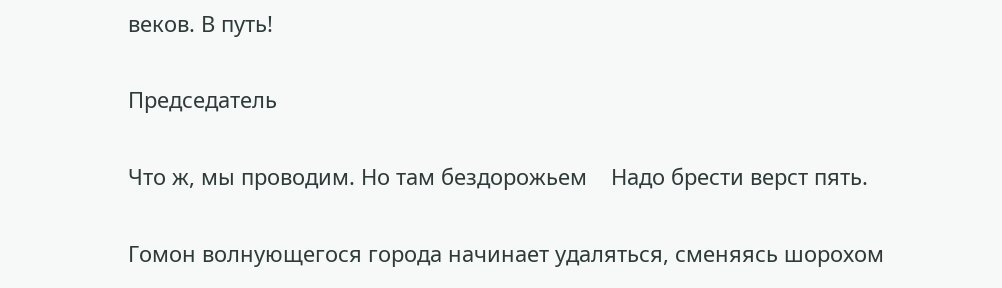веков. В путь!

Председатель

Что ж, мы проводим. Но там бездорожьем    Надо брести верст пять.

Гомон волнующегося города начинает удаляться, сменяясь шорохом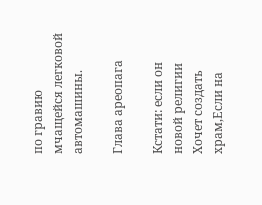по гравию мчащейся легковой автомашины.

Глава ареопага

Кстати: если он новой религии    Хочет создать                 храм,Если на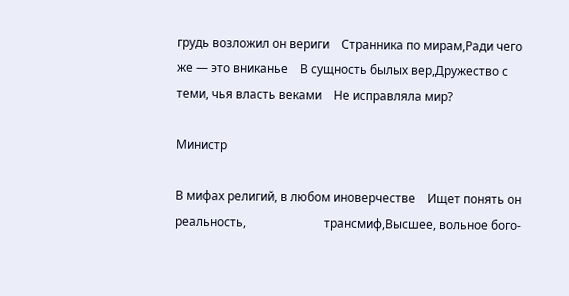грудь возложил он вериги    Странника по мирам,Ради чего же — это вниканье    В сущность былых вер,Дружество с теми, чья власть веками    Не исправляла мир?

Министр

В мифах религий, в любом иноверчестве    Ищет понять он реальность,                          трансмиф,Высшее, вольное бого-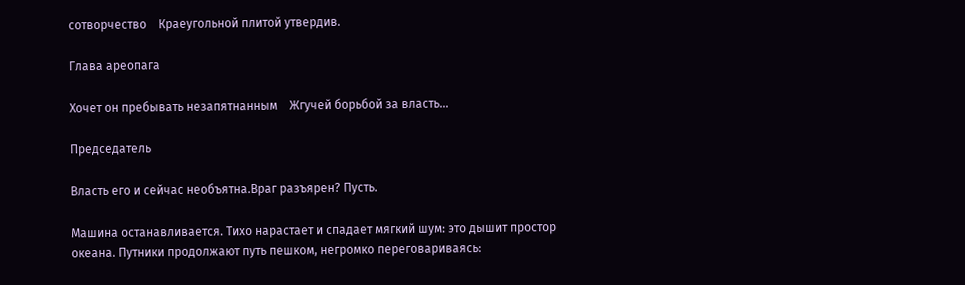сотворчество    Краеугольной плитой утвердив.

Глава ареопага

Хочет он пребывать незапятнанным    Жгучей борьбой за власть…

Председатель

Власть его и сейчас необъятна.Враг разъярен? Пусть.

Машина останавливается. Тихо нарастает и спадает мягкий шум: это дышит простор океана. Путники продолжают путь пешком, негромко переговариваясь: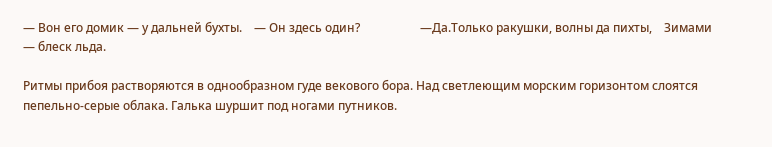— Вон его домик — у дальней бухты.    — Он здесь один?                    —Да.Только ракушки, волны да пихты,    Зимами — блеск льда.

Ритмы прибоя растворяются в однообразном гуде векового бора. Над светлеющим морским горизонтом слоятся пепельно-серые облака. Галька шуршит под ногами путников.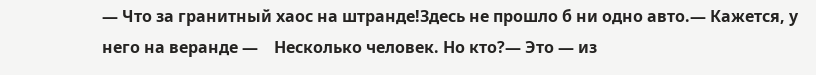— Что за гранитный хаос на штранде!Здесь не прошло б ни одно авто.— Кажется, у него на веранде —    Несколько человек. Но кто?— Это — из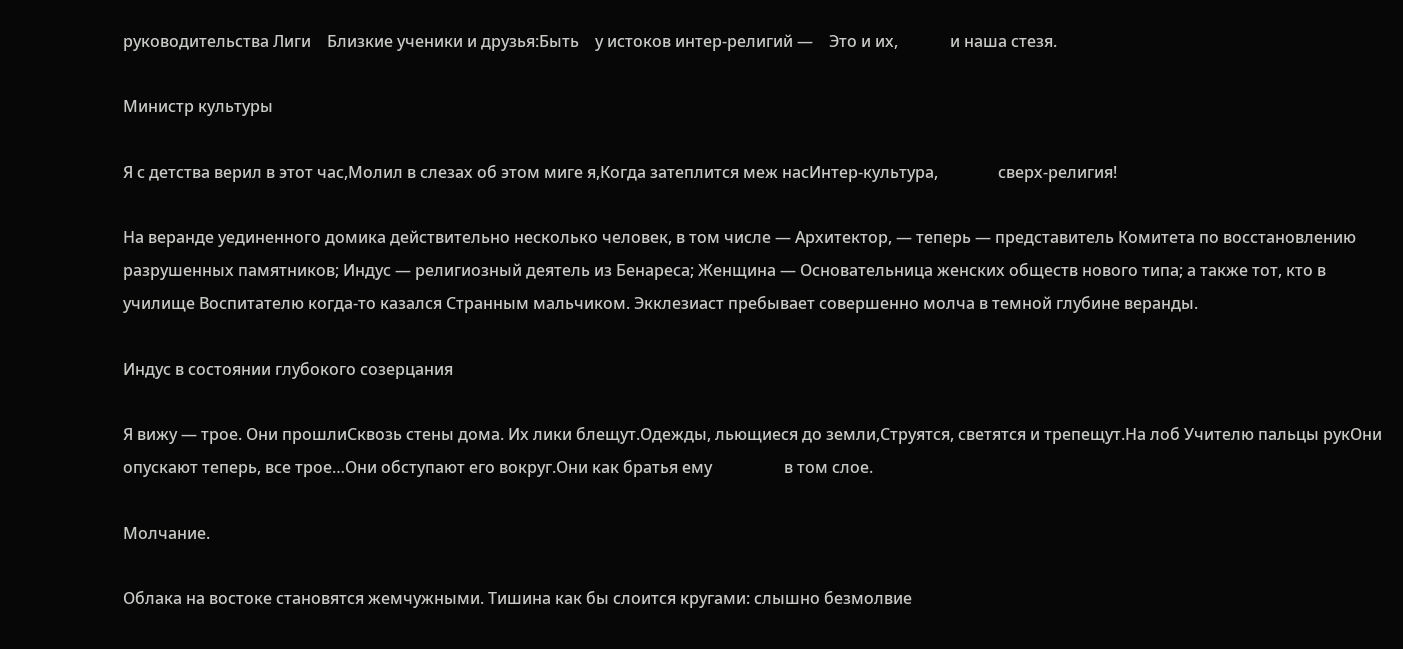руководительства Лиги    Близкие ученики и друзья:Быть    у истоков интер-религий —    Это и их,             и наша стезя.

Министр культуры

Я с детства верил в этот час,Молил в слезах об этом миге я,Когда затеплится меж насИнтер-культура,               сверх-религия!

На веранде уединенного домика действительно несколько человек, в том числе — Архитектор, — теперь — представитель Комитета по восстановлению разрушенных памятников; Индус — религиозный деятель из Бенареса; Женщина — Основательница женских обществ нового типа; а также тот, кто в училище Воспитателю когда-то казался Странным мальчиком. Экклезиаст пребывает совершенно молча в темной глубине веранды.

Индус в состоянии глубокого созерцания

Я вижу — трое. Они прошлиСквозь стены дома. Их лики блещут.Одежды, льющиеся до земли,Струятся, светятся и трепещут.На лоб Учителю пальцы рукОни опускают теперь, все трое…Они обступают его вокруг.Они как братья ему                  в том слое.

Молчание.

Облака на востоке становятся жемчужными. Тишина как бы слоится кругами: слышно безмолвие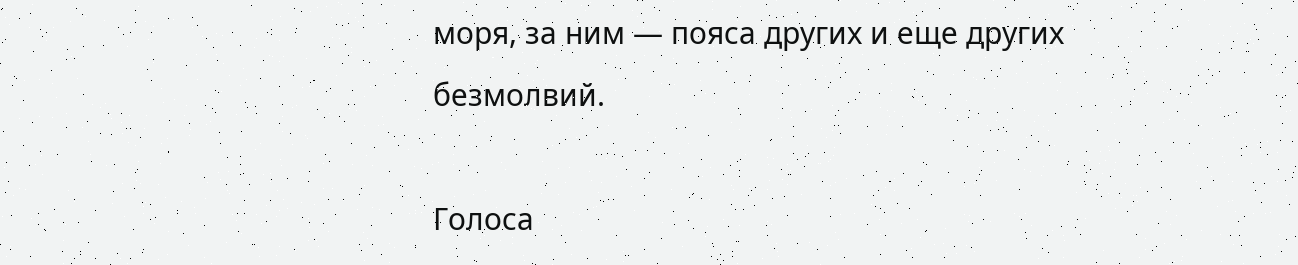моря, за ним — пояса других и еще других безмолвий.

Голоса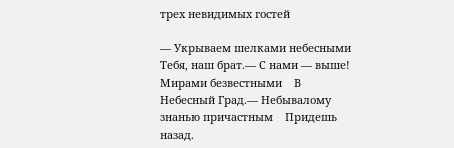трех невидимых гостей

— Укрываем шелками небесными    Тебя, наш брат.— С нами — выше! Мирами безвестными    В Небесный Град.— Небывалому знанью причастным    Придешь назад.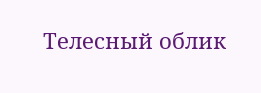Телесный облик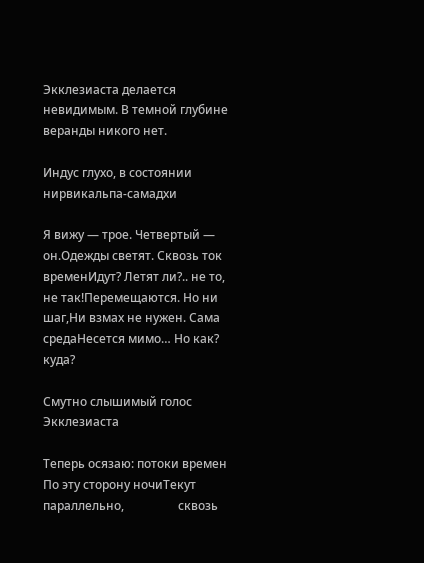Экклезиаста делается невидимым. В темной глубине веранды никого нет.

Индус глухо, в состоянии нирвикальпа-самадхи

Я вижу — трое. Четвертый — он.Одежды светят. Сквозь ток временИдут? Летят ли?.. не то, не так!Перемещаются. Но ни шаг,Ни взмах не нужен. Сама средаНесется мимо… Но как? куда?

Смутно слышимый голос Экклезиаста

Теперь осязаю: потоки времен    По эту сторону ночиТекут параллельно,                  сквозь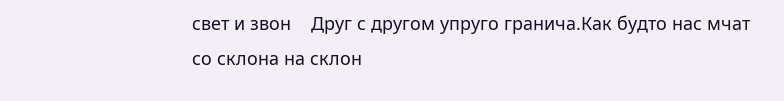свет и звон    Друг с другом упруго гранича.Как будто нас мчат                  со склона на склон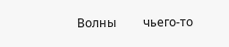Волны         чьего-то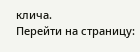клича.
Перейти на страницу: